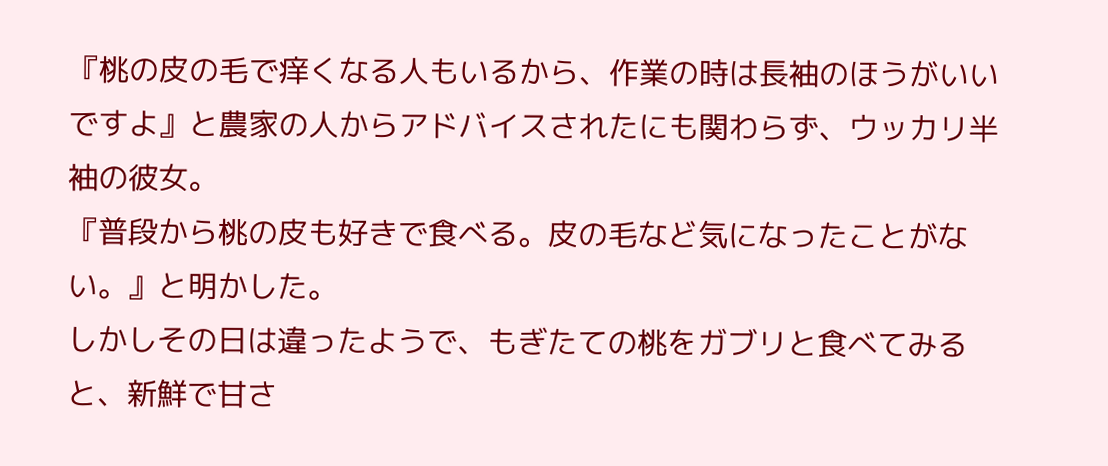『桃の皮の毛で痒くなる人もいるから、作業の時は長袖のほうがいいですよ』と農家の人からアドバイスされたにも関わらず、ウッカリ半袖の彼女。
『普段から桃の皮も好きで食べる。皮の毛など気になったことがない。』と明かした。
しかしその日は違ったようで、もぎたての桃をガブリと食べてみると、新鮮で甘さ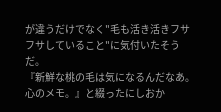が違うだけでなく"毛も活き活きフサフサしていること"に気付いたそうだ。
『新鮮な桃の毛は気になるんだなあ。心のメモ。』と綴ったにしおか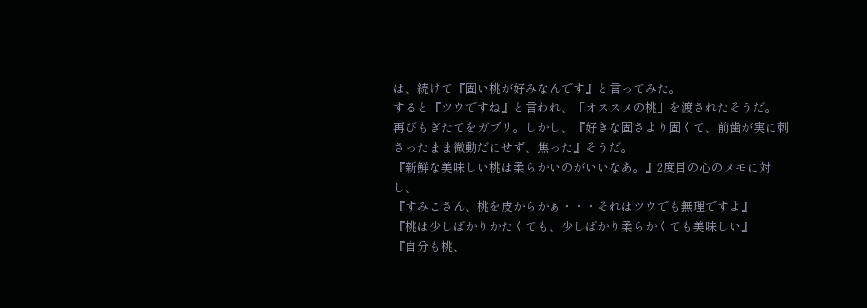は、続けて『固い桃が好みなんです』と言ってみた。
すると『ツウですね』と言われ、「オススメの桃」を渡されたそうだ。
再びもぎたてをガブリ。しかし、『好きな固さより固くて、前歯が実に刺さったまま微動だにせず、焦った』そうだ。
『新鮮な美味しい桃は柔らかいのがいいなあ。』2度目の心のメモに対し、
『すみこさん、桃を皮からかぁ・・・それはツウでも無理ですよ』
『桃は少しばかりかたくても、少しばかり柔らかくても美味しい』
『自分も桃、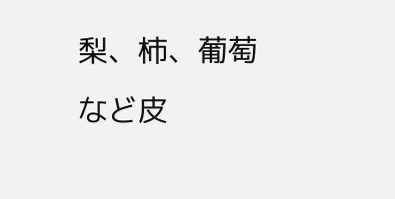梨、柿、葡萄など皮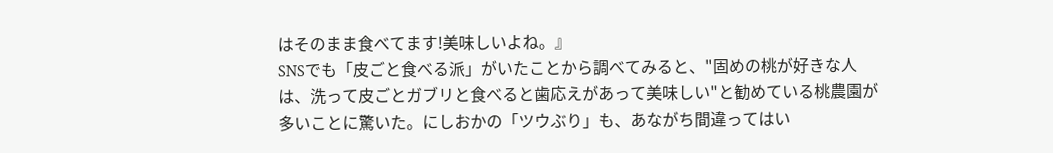はそのまま食べてます!美味しいよね。』
SNSでも「皮ごと食べる派」がいたことから調べてみると、"固めの桃が好きな人は、洗って皮ごとガブリと食べると歯応えがあって美味しい"と勧めている桃農園が多いことに驚いた。にしおかの「ツウぶり」も、あながち間違ってはい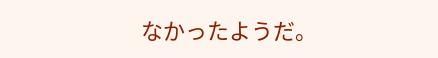なかったようだ。